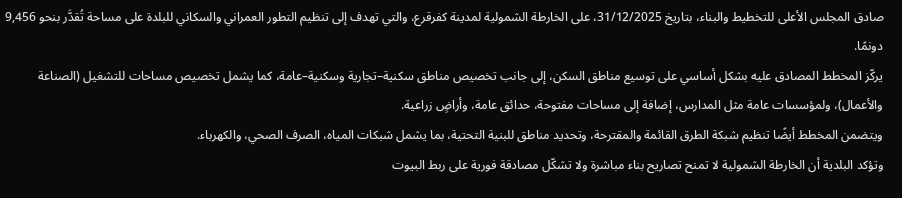صادق المجلس الأعلى للتخطيط والبناء، بتاريخ 31/12/2025، على الخارطة الشمولية لمدينة كفرقرع، والتي تهدف إلى تنظيم التطور العمراني والسكاني للبلدة على مساحة تُقدَّر بنحو 9,456 دونمًا.
يركّز المخطط المصادق عليه بشكل أساسي على توسيع مناطق السكن، إلى جانب تخصيص مناطق سكنية–تجارية وسكنية–عامة، كما يشمل تخصيص مساحات للتشغيل (الصناعة والأعمال)، ولمؤسسات عامة مثل المدارس، إضافة إلى مساحات مفتوحة، حدائق عامة، وأراضٍ زراعية.
ويتضمن المخطط أيضًا تنظيم شبكة الطرق القائمة والمقترحة، وتحديد مناطق للبنية التحتية، بما يشمل شبكات المياه، الصرف الصحي، والكهرباء.
وتؤكد البلدية أن الخارطة الشمولية لا تمنح تصاريح بناء مباشرة ولا تشكّل مصادقة فورية على ربط البيوت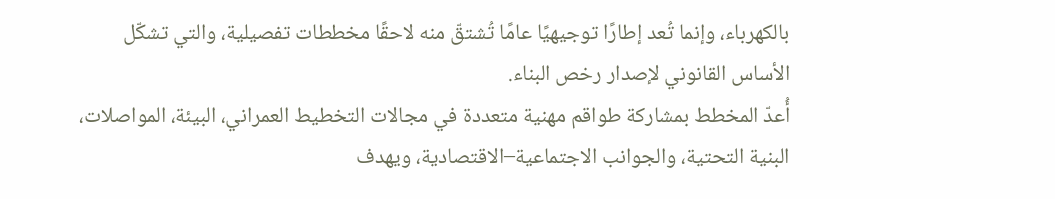بالكهرباء، وإنما تُعد إطارًا توجيهيًا عامًا تُشتقّ منه لاحقًا مخططات تفصيلية، والتي تشكّل الأساس القانوني لإصدار رخص البناء.
أُعدّ المخطط بمشاركة طواقم مهنية متعددة في مجالات التخطيط العمراني، البيئة، المواصلات، البنية التحتية، والجوانب الاجتماعية–الاقتصادية، ويهدف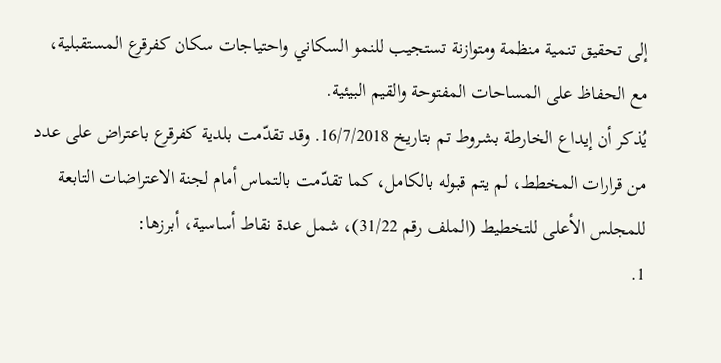إلى تحقيق تنمية منظمة ومتوازنة تستجيب للنمو السكاني واحتياجات سكان كفرقرع المستقبلية، مع الحفاظ على المساحات المفتوحة والقيم البيئية.
يُذكر أن إيداع الخارطة بشروط تم بتاريخ 16/7/2018. وقد تقدّمت بلدية كفرقرع باعتراض على عدد من قرارات المخطط، لم يتم قبوله بالكامل، كما تقدّمت بالتماس أمام لجنة الاعتراضات التابعة للمجلس الأعلى للتخطيط (الملف رقم 31/22)، شمل عدة نقاط أساسية، أبرزها:
1.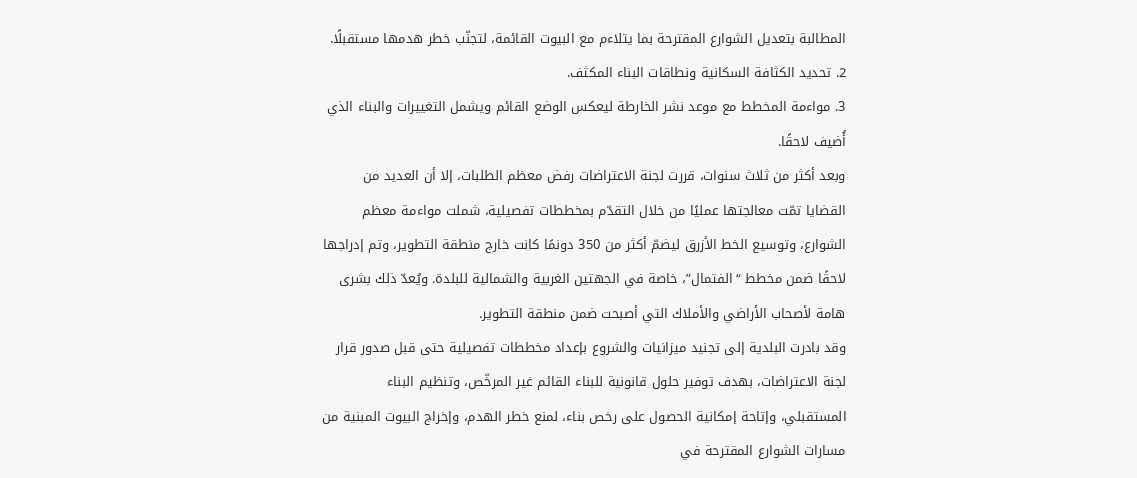المطالبة بتعديل الشوارع المقترحة بما يتلاءم مع البيوت القائمة، لتجنّب خطر هدمها مستقبلًا.
2. تحديد الكثافة السكانية ونطاقات البناء المكثف.
3. مواءمة المخطط مع موعد نشر الخارطة ليعكس الوضع القائم ويشمل التغييرات والبناء الذي أُضيف لاحقًا.
وبعد أكثر من ثلاث سنوات، قررت لجنة الاعتراضات رفض معظم الطلبات، إلا أن العديد من القضايا تمّت معالجتها عمليًا من خلال التقدّم بمخططات تفصيلية، شملت مواءمة معظم الشوارع، وتوسيع الخط الأزرق ليضمّ أكثر من 350 دونمًا كانت خارج منطقة التطوير، وتم إدراجها لاحقًا ضمن مخطط “الفتمال”، خاصة في الجهتين الغربية والشمالية للبلدة. ويُعدّ ذلك بشرى هامة لأصحاب الأراضي والأملاك التي أصبحت ضمن منطقة التطوير.
وقد بادرت البلدية إلى تجنيد ميزانيات والشروع بإعداد مخططات تفصيلية حتى قبل صدور قرار لجنة الاعتراضات، بهدف توفير حلول قانونية للبناء القائم غير المرخّص، وتنظيم البناء المستقبلي، وإتاحة إمكانية الحصول على رخص بناء، لمنع خطر الهدم، وإخراج البيوت المبنية من مسارات الشوارع المقترحة في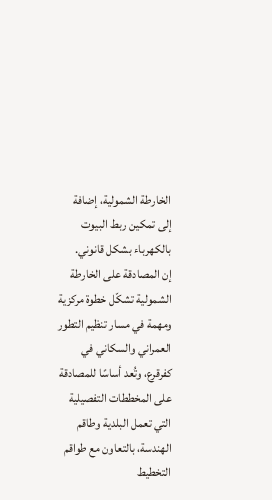الخارطة الشمولية، إضافة إلى تمكين ربط البيوت بالكهرباء بشكل قانوني.
إن المصادقة على الخارطة الشمولية تشكّل خطوة مركزية ومهمة في مسار تنظيم التطور العمراني والسكاني في كفرقرع، وتُعد أساسًا للمصادقة على المخططات التفصيلية التي تعمل البلدية وطاقم الهندسة، بالتعاون مع طواقم التخطيط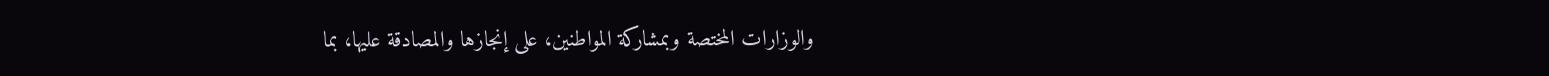والوزارات المختصة وبمشاركة المواطنين، على إنجازها والمصادقة عليها، بما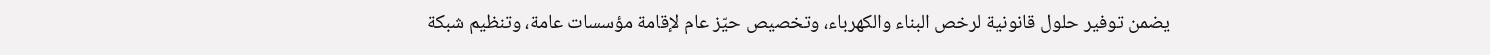يضمن توفير حلول قانونية لرخص البناء والكهرباء، وتخصيص حيّز عام لإقامة مؤسسات عامة، وتنظيم شبكة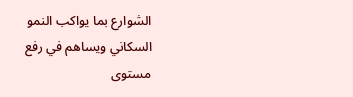الشوارع بما يواكب النمو السكاني ويساهم في رفع مستوى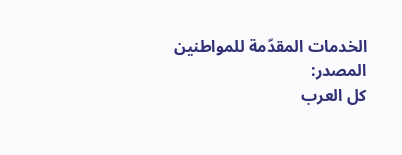الخدمات المقدّمة للمواطنين
المصدر:
كل العرب